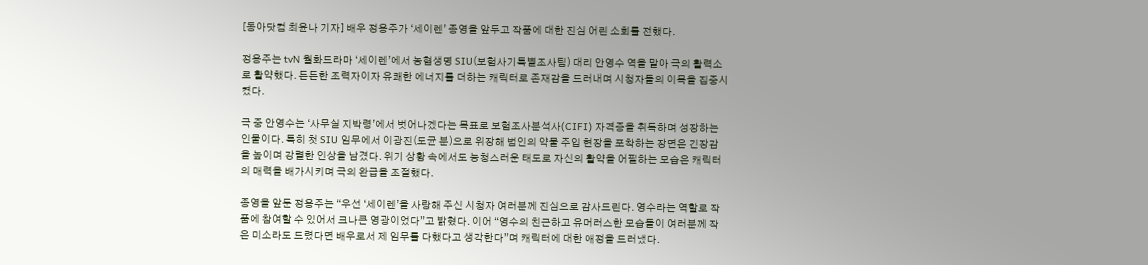[동아닷컴 최윤나 기자] 배우 정용주가 ‘세이렌’ 종영을 앞두고 작품에 대한 진심 어린 소회를 전했다.

정용주는 tvN 월화드라마 ‘세이렌’에서 농협생명 SIU(보험사기특별조사팀) 대리 안영수 역을 맡아 극의 활력소로 활약했다. 든든한 조력자이자 유쾌한 에너지를 더하는 캐릭터로 존재감을 드러내며 시청자들의 이목을 집중시켰다.

극 중 안영수는 ‘사무실 지박령’에서 벗어나겠다는 목표로 보험조사분석사(CIFI) 자격증을 취득하며 성장하는 인물이다. 특히 첫 SIU 임무에서 이광진(도균 분)으로 위장해 범인의 약물 주입 현장을 포착하는 장면은 긴장감을 높이며 강렬한 인상을 남겼다. 위기 상황 속에서도 능청스러운 태도로 자신의 활약을 어필하는 모습은 캐릭터의 매력을 배가시키며 극의 완급을 조절했다.

종영을 앞둔 정용주는 “우선 ‘세이렌’을 사랑해 주신 시청자 여러분께 진심으로 감사드린다. 영수라는 역할로 작품에 참여할 수 있어서 크나큰 영광이었다”고 밝혔다. 이어 “영수의 친근하고 유머러스한 모습들이 여러분께 작은 미소라도 드렸다면 배우로서 제 임무를 다했다고 생각한다”며 캐릭터에 대한 애정을 드러냈다.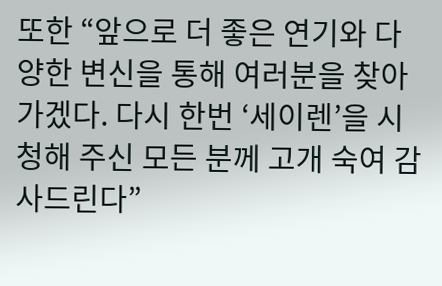또한 “앞으로 더 좋은 연기와 다양한 변신을 통해 여러분을 찾아가겠다. 다시 한번 ‘세이렌’을 시청해 주신 모든 분께 고개 숙여 감사드린다”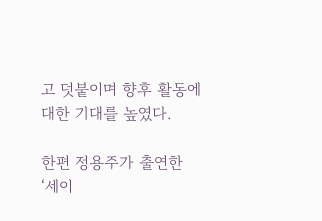고 덧붙이며 향후 활동에 대한 기대를 높였다.

한편 정용주가 출연한 ‘세이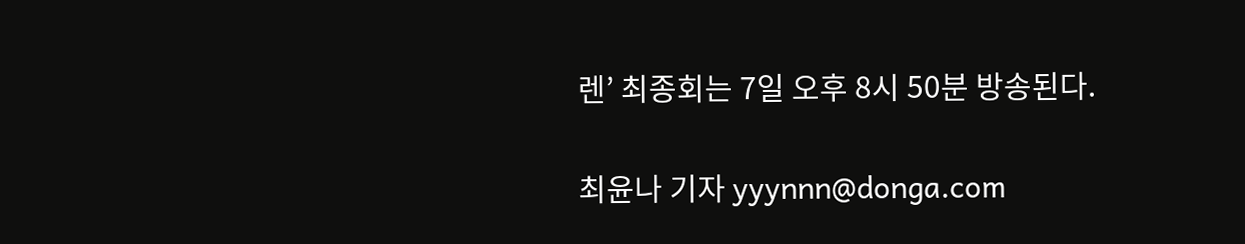렌’ 최종회는 7일 오후 8시 50분 방송된다.

최윤나 기자 yyynnn@donga.com